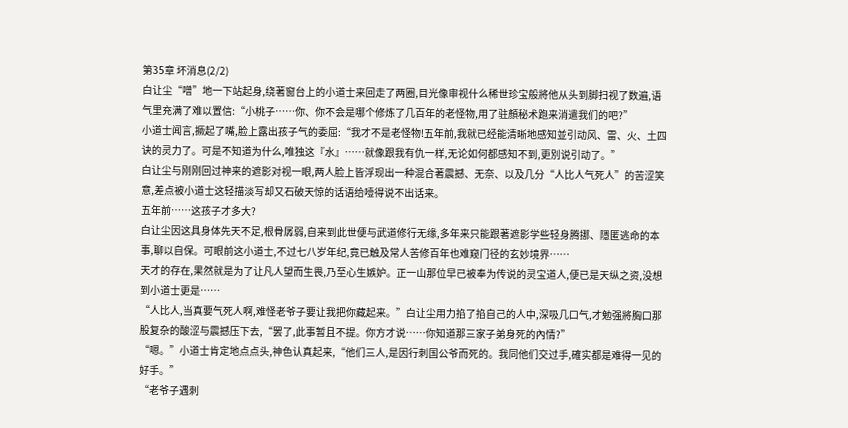第35章 坏消息(2/2)
白让尘“噌”地一下站起身,绕著窗台上的小道士来回走了两圈,目光像审视什么稀世珍宝般將他从头到脚扫视了数遍,语气里充满了难以置信:“小桃子……你、你不会是哪个修炼了几百年的老怪物,用了驻顏秘术跑来消遣我们的吧?”
小道士闻言,撅起了嘴,脸上露出孩子气的委屈:“我才不是老怪物!五年前,我就已经能清晰地感知並引动风、雷、火、土四诀的灵力了。可是不知道为什么,唯独这『水』……就像跟我有仇一样,无论如何都感知不到,更別说引动了。”
白让尘与刚刚回过神来的遮影对视一眼,两人脸上皆浮现出一种混合著震撼、无奈、以及几分“人比人气死人”的苦涩笑意,差点被小道士这轻描淡写却又石破天惊的话语给噎得说不出话来。
五年前……这孩子才多大?
白让尘因这具身体先天不足,根骨孱弱,自来到此世便与武道修行无缘,多年来只能跟著遮影学些轻身腾挪、隱匿逃命的本事,聊以自保。可眼前这小道士,不过七八岁年纪,竟已触及常人苦修百年也难窥门径的玄妙境界……
天才的存在,果然就是为了让凡人望而生畏,乃至心生嫉妒。正一山那位早已被奉为传说的灵宝道人,便已是天纵之资,没想到小道士更是……
“人比人,当真要气死人啊,难怪老爷子要让我把你藏起来。”白让尘用力掐了掐自己的人中,深吸几口气,才勉强將胸口那股复杂的酸涩与震撼压下去,“罢了,此事暂且不提。你方才说……你知道那三家子弟身死的內情?”
“嗯。”小道士肯定地点点头,神色认真起来,“他们三人,是因行刺国公爷而死的。我同他们交过手,確实都是难得一见的好手。”
“老爷子遇刺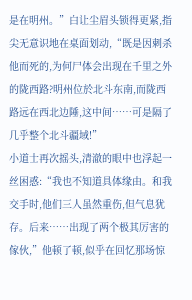是在明州。”白让尘眉头锁得更紧,指尖无意识地在桌面划动,“既是因刺杀他而死的,为何尸体会出现在千里之外的陇西路?明州位於北斗东南,而陇西路远在西北边陲,这中间……可是隔了几乎整个北斗疆域!”
小道士再次摇头,清澈的眼中也浮起一丝困惑:“我也不知道具体缘由。和我交手时,他们三人虽然重伤,但气息犹存。后来……出现了两个极其厉害的傢伙,”他顿了顿,似乎在回忆那场惊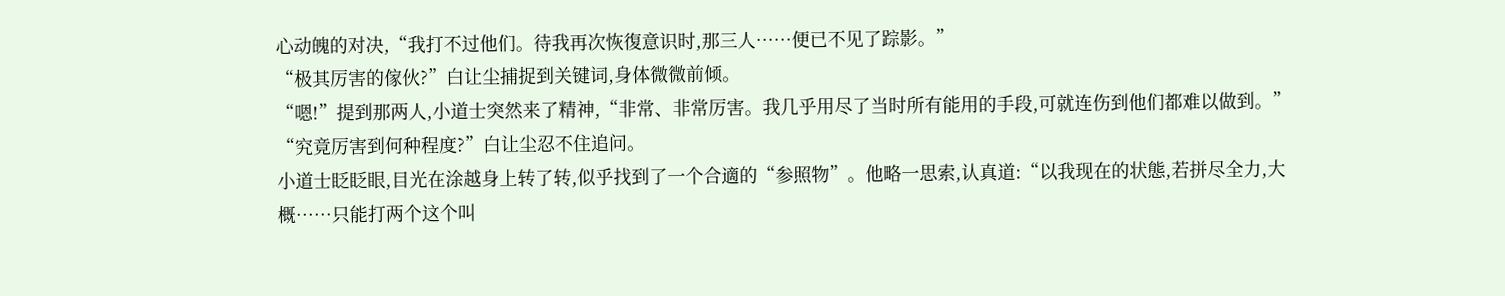心动魄的对决,“我打不过他们。待我再次恢復意识时,那三人……便已不见了踪影。”
“极其厉害的傢伙?”白让尘捕捉到关键词,身体微微前倾。
“嗯!”提到那两人,小道士突然来了精神,“非常、非常厉害。我几乎用尽了当时所有能用的手段,可就连伤到他们都难以做到。”
“究竟厉害到何种程度?”白让尘忍不住追问。
小道士眨眨眼,目光在涂越身上转了转,似乎找到了一个合適的“参照物”。他略一思索,认真道:“以我现在的状態,若拼尽全力,大概……只能打两个这个叫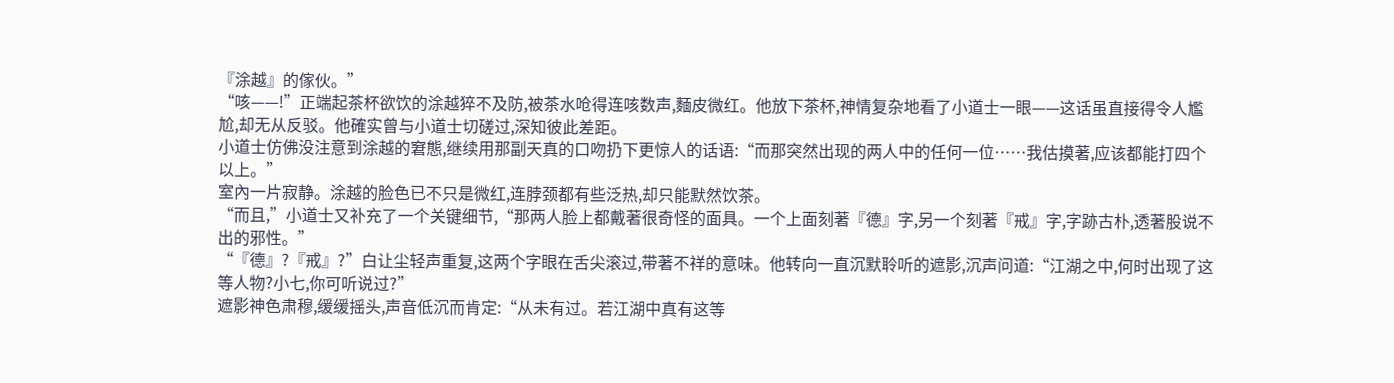『涂越』的傢伙。”
“咳——!”正端起茶杯欲饮的涂越猝不及防,被茶水呛得连咳数声,麵皮微红。他放下茶杯,神情复杂地看了小道士一眼——这话虽直接得令人尷尬,却无从反驳。他確实曾与小道士切磋过,深知彼此差距。
小道士仿佛没注意到涂越的窘態,继续用那副天真的口吻扔下更惊人的话语:“而那突然出现的两人中的任何一位……我估摸著,应该都能打四个以上。”
室內一片寂静。涂越的脸色已不只是微红,连脖颈都有些泛热,却只能默然饮茶。
“而且,”小道士又补充了一个关键细节,“那两人脸上都戴著很奇怪的面具。一个上面刻著『德』字,另一个刻著『戒』字,字跡古朴,透著股说不出的邪性。”
“『德』?『戒』?”白让尘轻声重复,这两个字眼在舌尖滚过,带著不祥的意味。他转向一直沉默聆听的遮影,沉声问道:“江湖之中,何时出现了这等人物?小七,你可听说过?”
遮影神色肃穆,缓缓摇头,声音低沉而肯定:“从未有过。若江湖中真有这等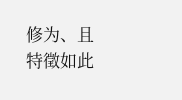修为、且特徵如此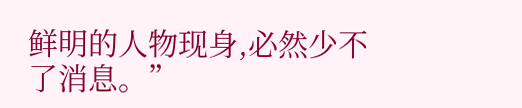鲜明的人物现身,必然少不了消息。”